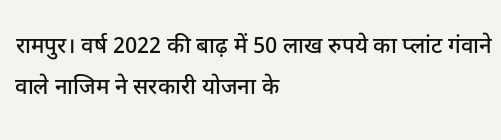रामपुर। वर्ष 2022 की बाढ़ में 50 लाख रुपये का प्लांट गंवाने वाले नाजिम ने सरकारी योजना के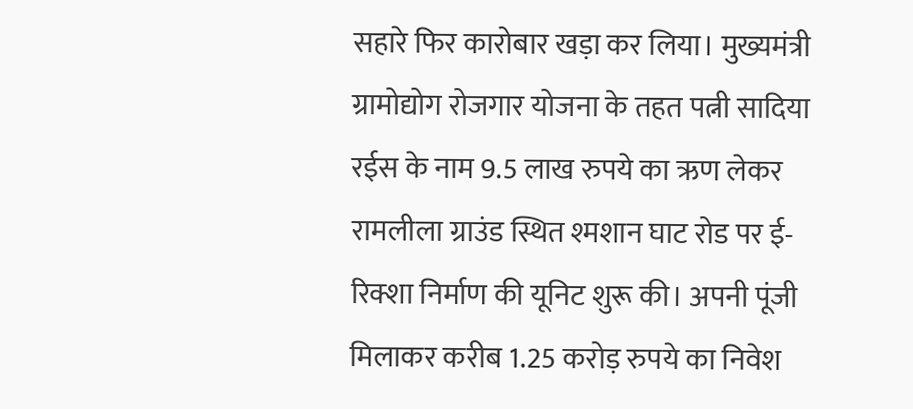सहारे फिर कारोबार खड़ा कर लिया। मुख्यमंत्री ग्रामोद्योग रोजगार योजना के तहत पत्नी सादिया रईस के नाम 9.5 लाख रुपये का ऋण लेकर रामलीला ग्राउंड स्थित श्मशान घाट रोड पर ई-रिक्शा निर्माण की यूनिट शुरू की। अपनी पूंजी मिलाकर करीब 1.25 करोड़ रुपये का निवेश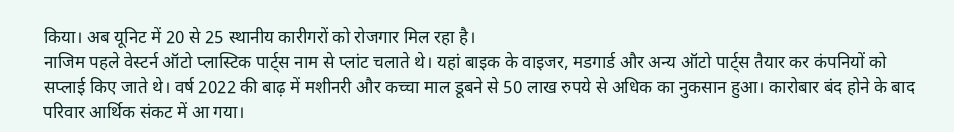किया। अब यूनिट में 20 से 25 स्थानीय कारीगरों को रोजगार मिल रहा है।
नाजिम पहले वेस्टर्न ऑटो प्लास्टिक पार्ट्स नाम से प्लांट चलाते थे। यहां बाइक के वाइजर, मडगार्ड और अन्य ऑटो पार्ट्स तैयार कर कंपनियों को सप्लाई किए जाते थे। वर्ष 2022 की बाढ़ में मशीनरी और कच्चा माल डूबने से 50 लाख रुपये से अधिक का नुकसान हुआ। कारोबार बंद होने के बाद परिवार आर्थिक संकट में आ गया।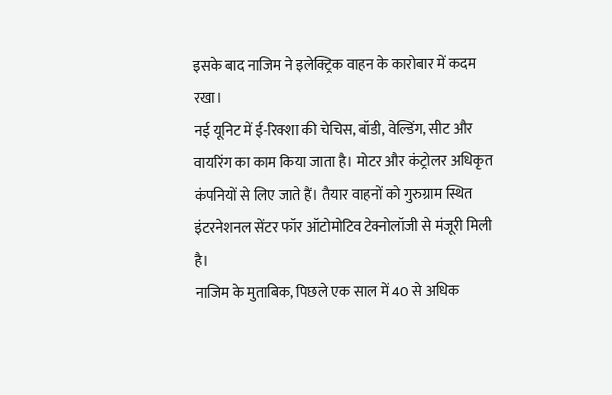इसके बाद नाजिम ने इलेक्ट्रिक वाहन के कारोबार में कदम रखा।
नई यूनिट में ई-रिक्शा की चेचिस, बॉडी, वेल्डिंग, सीट और वायरिंग का काम किया जाता है। मोटर और कंट्रोलर अधिकृत कंपनियों से लिए जाते हैं। तैयार वाहनों को गुरुग्राम स्थित इंटरनेशनल सेंटर फॉर ऑटोमोटिव टेक्नोलॉजी से मंजूरी मिली है।
नाजिम के मुताबिक, पिछले एक साल में 40 से अधिक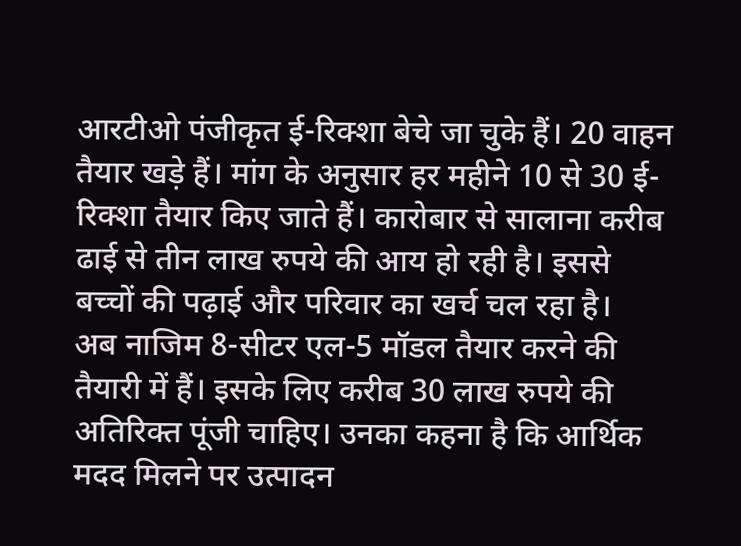आरटीओ पंजीकृत ई-रिक्शा बेचे जा चुके हैं। 20 वाहन तैयार खड़े हैं। मांग के अनुसार हर महीने 10 से 30 ई-रिक्शा तैयार किए जाते हैं। कारोबार से सालाना करीब ढाई से तीन लाख रुपये की आय हो रही है। इससे बच्चों की पढ़ाई और परिवार का खर्च चल रहा है।
अब नाजिम 8-सीटर एल-5 मॉडल तैयार करने की तैयारी में हैं। इसके लिए करीब 30 लाख रुपये की अतिरिक्त पूंजी चाहिए। उनका कहना है कि आर्थिक मदद मिलने पर उत्पादन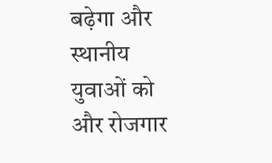बढ़ेगा और स्थानीय युवाओं को और रोजगार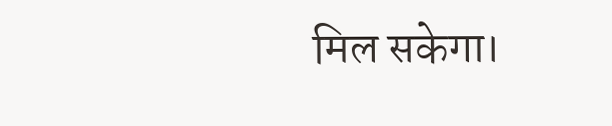मिल सकेगा।